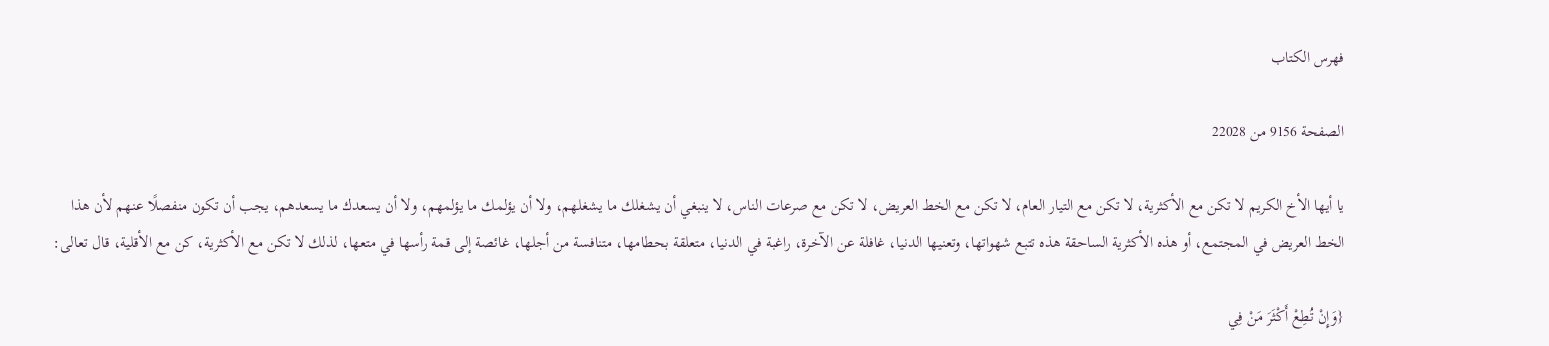فهرس الكتاب

الصفحة 9156 من 22028

يا أيها الأخ الكريم لا تكن مع الأكثرية، لا تكن مع التيار العام، لا تكن مع الخط العريض، لا تكن مع صرعات الناس، لا ينبغي أن يشغلك ما يشغلهم، ولا أن يؤلمك ما يؤلمهم، ولا أن يسعدك ما يسعدهم، يجب أن تكون منفصلًا عنهم لأن هذا الخط العريض في المجتمع، أو هذه الأكثرية الساحقة هذه تتبع شهواتها، وتعنيها الدنيا، غافلة عن الآخرة، راغبة في الدنيا، متعلقة بحطامها، متنافسة من أجلها، غائصة إلى قمة رأسها في متعها، لذلك لا تكن مع الأكثرية، كن مع الأقلية، قال تعالى:

{وَإِنْ تُطِعْ أَكْثَرَ مَنْ فِي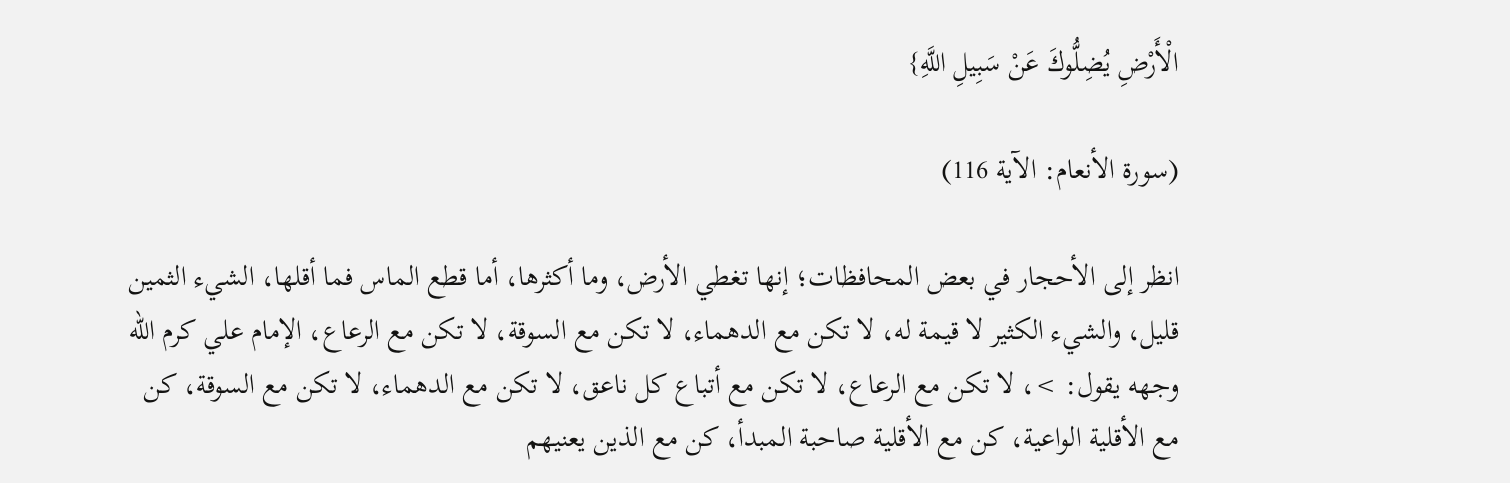الْأَرْضِ يُضِلُّوكَ عَنْ سَبِيلِ اللَّهِ}

(سورة الأنعام: الآية 116)

انظر إلى الأحجار في بعض المحافظات؛ إنها تغطي الأرض، وما أكثرها، أما قطع الماس فما أقلها، الشيء الثمين قليل، والشيء الكثير لا قيمة له، لا تكن مع الدهماء، لا تكن مع السوقة، لا تكن مع الرعاع، الإمام علي كرم الله وجهه يقول: >، لا تكن مع الرعاع، لا تكن مع أتباع كل ناعق، لا تكن مع الدهماء، لا تكن مع السوقة، كن مع الأقلية الواعية، كن مع الأقلية صاحبة المبدأ، كن مع الذين يعنيهم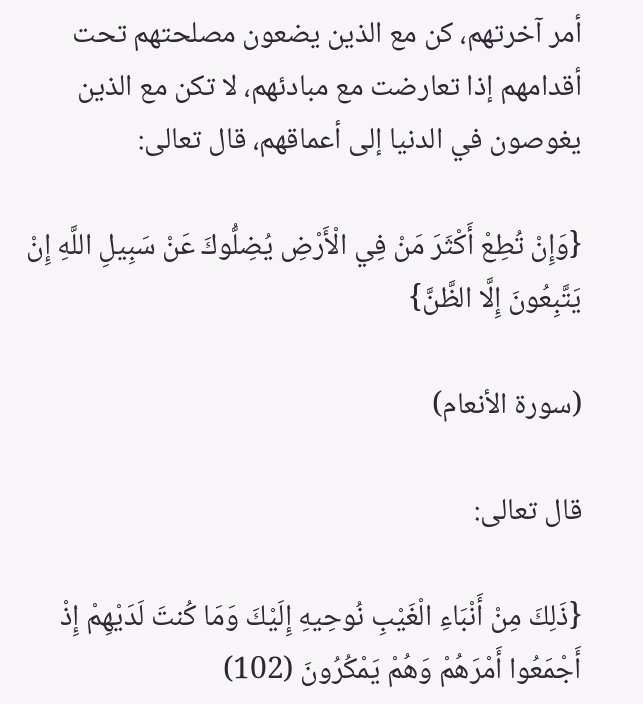أمر آخرتهم، كن مع الذين يضعون مصلحتهم تحت أقدامهم إذا تعارضت مع مبادئهم، لا تكن مع الذين يغوصون في الدنيا إلى أعماقهم، قال تعالى:

{وَإِنْ تُطِعْ أَكْثَرَ مَنْ فِي الْأَرْضِ يُضِلُّوكَ عَنْ سَبِيلِ اللَّهِ إِنْ يَتَّبِعُونَ إِلَّا الظَّنَّ}

(سورة الأنعام)

قال تعالى:

{ذَلِكَ مِنْ أَنْبَاءِ الْغَيْبِ نُوحِيهِ إِلَيْكَ وَمَا كُنتَ لَدَيْهِمْ إِذْ أَجْمَعُوا أَمْرَهُمْ وَهُمْ يَمْكُرُونَ (102)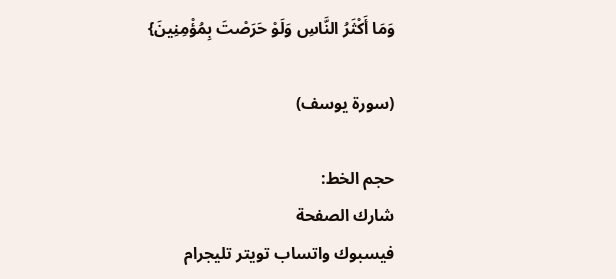وَمَا أَكْثَرُ النَّاسِ وَلَوْ حَرَصْتَ بِمُؤْمِنِينَ}

(سورة يوسف)

حجم الخط:
شارك الصفحة
فيسبوك واتساب تويتر تليجرام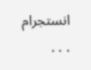انستجرام
. . .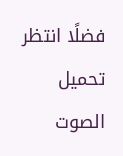فضلًا انتظر تحميل الصوت